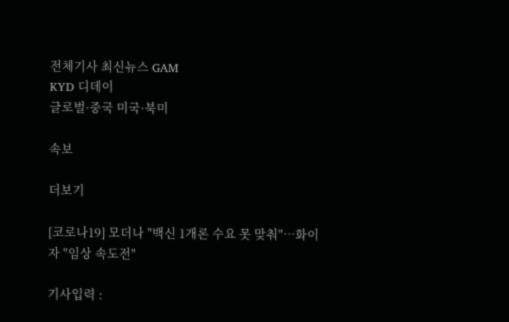전체기사 최신뉴스 GAM
KYD 디데이
글로벌·중국 미국·북미

속보

더보기

[코로나19] 모더나 "백신 1개론 수요 못 맞춰"…화이자 "임상 속도전"

기사입력 :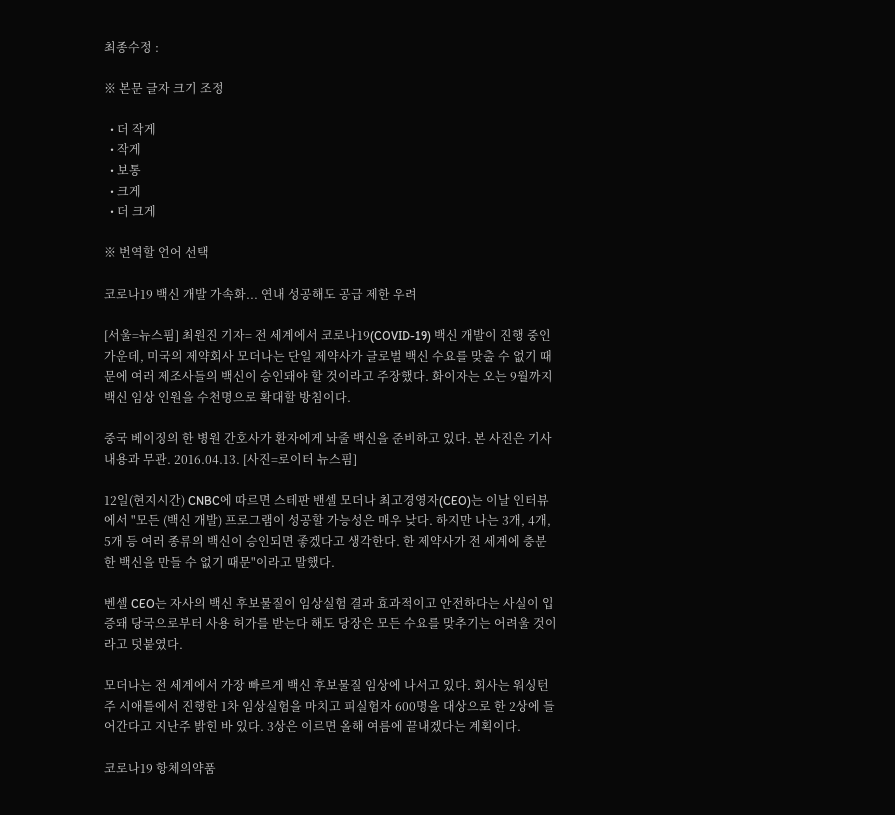최종수정 :

※ 본문 글자 크기 조정

  • 더 작게
  • 작게
  • 보통
  • 크게
  • 더 크게

※ 번역할 언어 선택

코로나19 백신 개발 가속화... 연내 성공해도 공급 제한 우려

[서울=뉴스핌] 최원진 기자= 전 세계에서 코로나19(COVID-19) 백신 개발이 진행 중인 가운데, 미국의 제약회사 모더나는 단일 제약사가 글로벌 백신 수요를 맞출 수 없기 때문에 여러 제조사들의 백신이 승인돼야 할 것이라고 주장했다. 화이자는 오는 9월까지 백신 임상 인원을 수천명으로 확대할 방침이다.

중국 베이징의 한 병원 간호사가 환자에게 놔줄 백신을 준비하고 있다. 본 사진은 기사 내용과 무관. 2016.04.13. [사진=로이터 뉴스핌]

12일(현지시간) CNBC에 따르면 스테판 밴셀 모더나 최고경영자(CEO)는 이날 인터뷰에서 "모든 (백신 개발) 프로그램이 성공할 가능성은 매우 낮다. 하지만 나는 3개, 4개, 5개 등 여러 종류의 백신이 승인되면 좋겠다고 생각한다. 한 제약사가 전 세계에 충분한 백신을 만들 수 없기 때문"이라고 말했다.

벤셀 CEO는 자사의 백신 후보물질이 임상실험 결과 효과적이고 안전하다는 사실이 입증돼 당국으로부터 사용 허가를 받는다 해도 당장은 모든 수요를 맞추기는 어려울 것이라고 덧붙였다.

모더나는 전 세계에서 가장 빠르게 백신 후보물질 임상에 나서고 있다. 회사는 워싱턴주 시애틀에서 진행한 1차 임상실험을 마치고 피실험자 600명을 대상으로 한 2상에 들어간다고 지난주 밝힌 바 있다. 3상은 이르면 올해 여름에 끝내겠다는 계획이다.

코로나19 항체의약품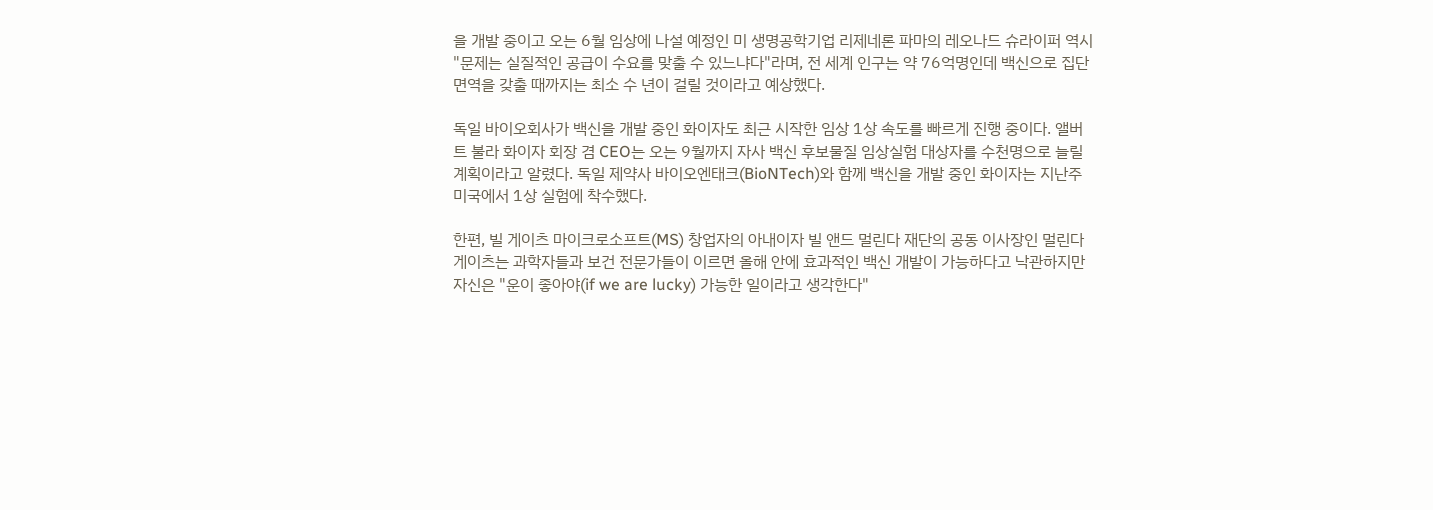을 개발 중이고 오는 6월 임상에 나설 예정인 미 생명공학기업 리제네론 파마의 레오나드 슈라이퍼 역시 "문제는 실질적인 공급이 수요를 맞출 수 있느냐다"라며, 전 세계 인구는 약 76억명인데 백신으로 집단면역을 갖출 때까지는 최소 수 년이 걸릴 것이라고 예상했다.

독일 바이오회사가 백신을 개발 중인 화이자도 최근 시작한 임상 1상 속도를 빠르게 진행 중이다. 앨버트 불라 화이자 회장 겸 CEO는 오는 9월까지 자사 백신 후보물질 임상실험 대상자를 수천명으로 늘릴 계획이라고 알렸다. 독일 제약사 바이오엔태크(BioNTech)와 함께 백신을 개발 중인 화이자는 지난주 미국에서 1상 실험에 착수했다.

한편, 빌 게이츠 마이크로소프트(MS) 창업자의 아내이자 빌 앤드 멀린다 재단의 공동 이사장인 멀린다 게이츠는 과학자들과 보건 전문가들이 이르면 올해 안에 효과적인 백신 개발이 가능하다고 낙관하지만 자신은 "운이 좋아야(if we are lucky) 가능한 일이라고 생각한다"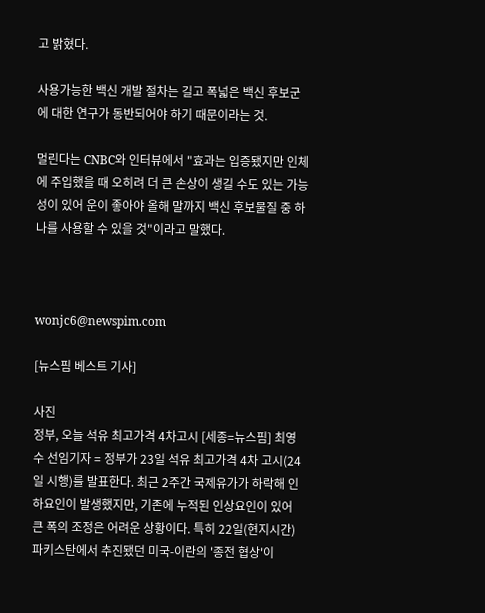고 밝혔다.

사용가능한 백신 개발 절차는 길고 폭넓은 백신 후보군에 대한 연구가 동반되어야 하기 때문이라는 것.

멀린다는 CNBC와 인터뷰에서 "효과는 입증됐지만 인체에 주입했을 때 오히려 더 큰 손상이 생길 수도 있는 가능성이 있어 운이 좋아야 올해 말까지 백신 후보물질 중 하나를 사용할 수 있을 것"이라고 말했다.



wonjc6@newspim.com

[뉴스핌 베스트 기사]

사진
정부, 오늘 석유 최고가격 4차고시 [세종=뉴스핌] 최영수 선임기자 = 정부가 23일 석유 최고가격 4차 고시(24일 시행)를 발표한다. 최근 2주간 국제유가가 하락해 인하요인이 발생했지만, 기존에 누적된 인상요인이 있어 큰 폭의 조정은 어려운 상황이다. 특히 22일(현지시간) 파키스탄에서 추진됐던 미국-이란의 '종전 협상'이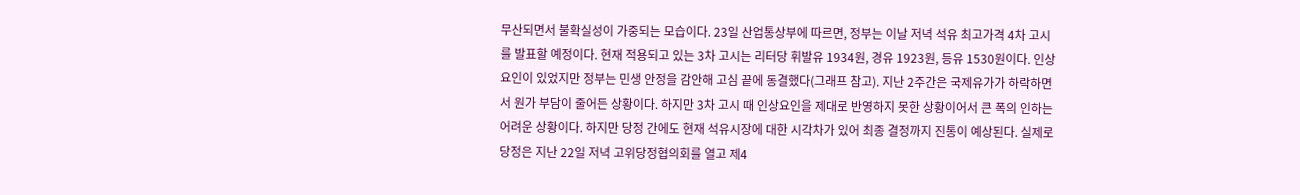무산되면서 불확실성이 가중되는 모습이다. 23일 산업통상부에 따르면, 정부는 이날 저녁 석유 최고가격 4차 고시를 발표할 예정이다. 현재 적용되고 있는 3차 고시는 리터당 휘발유 1934원, 경유 1923원, 등유 1530원이다. 인상요인이 있었지만 정부는 민생 안정을 감안해 고심 끝에 동결했다(그래프 참고). 지난 2주간은 국제유가가 하락하면서 원가 부담이 줄어든 상황이다. 하지만 3차 고시 때 인상요인을 제대로 반영하지 못한 상황이어서 큰 폭의 인하는 어려운 상황이다. 하지만 당정 간에도 현재 석유시장에 대한 시각차가 있어 최종 결정까지 진통이 예상된다. 실제로 당정은 지난 22일 저녁 고위당정협의회를 열고 제4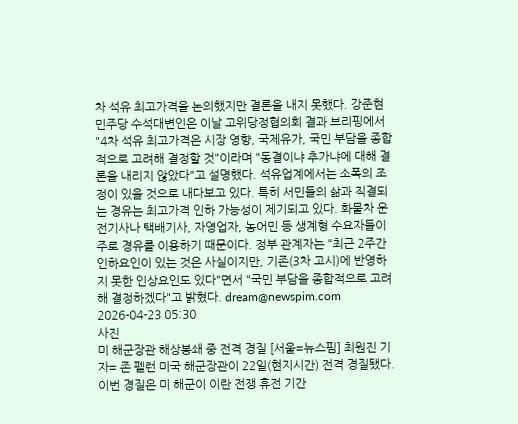차 석유 최고가격을 논의했지만 결론을 내지 못했다. 강준현 민주당 수석대변인은 이날 고위당정협의회 결과 브리핑에서 "4차 석유 최고가격은 시장 영향, 국제유가, 국민 부담을 종합적으로 고려해 결정할 것"이라며 "동결이냐 추가냐에 대해 결론을 내리지 않았다"고 설명했다. 석유업계에서는 소폭의 조정이 있을 것으로 내다보고 있다. 특히 서민들의 삶과 직결되는 경유는 최고가격 인하 가능성이 제기되고 있다. 화물차 운전기사나 택배기사, 자영업자, 농어민 등 생계형 수요자들이 주로 경유를 이용하기 때문이다. 정부 관계자는 "최근 2주간 인하요인이 있는 것은 사실이지만, 기존(3차 고시)에 반영하지 못한 인상요인도 있다"면서 "국민 부담을 종합적으로 고려해 결정하겠다"고 밝혔다. dream@newspim.com 2026-04-23 05:30
사진
미 해군장관 해상봉쇄 중 전격 경질 [서울=뉴스핌] 최원진 기자= 존 펠런 미국 해군장관이 22일(현지시간) 전격 경질됐다. 이번 경질은 미 해군이 이란 전쟁 휴전 기간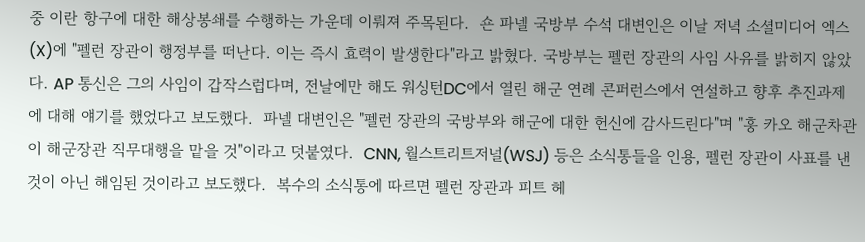중 이란 항구에 대한 해상봉쇄를 수행하는 가운데 이뤄져 주목된다.  숀 파넬 국방부 수석 대변인은 이날 저녁 소셜미디어 엑스(X)에 "펠런 장관이 행정부를 떠난다. 이는 즉시 효력이 발생한다"라고 밝혔다. 국방부는 펠런 장관의 사임 사유를 밝히지 않았다. AP 통신은 그의 사임이 갑작스럽다며, 전날에만 해도 워싱턴DC에서 열린 해군 연례 콘퍼런스에서 연설하고 향후 추진과제에 대해 얘기를 했었다고 보도했다.  파넬 대변인은 "펠런 장관의 국방부와 해군에 대한 헌신에 감사드린다"며 "훙 카오 해군차관이 해군장관 직무대행을 맡을 것"이라고 덧붙였다.  CNN, 월스트리트저널(WSJ) 등은 소식통들을 인용, 펠런 장관이 사표를 낸 것이 아닌 해임된 것이라고 보도했다.  복수의 소식통에 따르면 펠런 장관과 피트 헤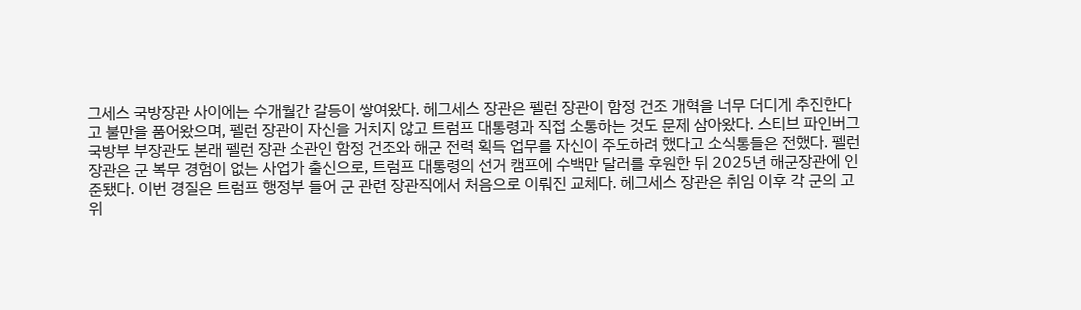그세스 국방장관 사이에는 수개월간 갈등이 쌓여왔다. 헤그세스 장관은 펠런 장관이 함정 건조 개혁을 너무 더디게 추진한다고 불만을 품어왔으며, 펠런 장관이 자신을 거치지 않고 트럼프 대통령과 직접 소통하는 것도 문제 삼아왔다. 스티브 파인버그 국방부 부장관도 본래 펠런 장관 소관인 함정 건조와 해군 전력 획득 업무를 자신이 주도하려 했다고 소식통들은 전했다. 펠런 장관은 군 복무 경험이 없는 사업가 출신으로, 트럼프 대통령의 선거 캠프에 수백만 달러를 후원한 뒤 2025년 해군장관에 인준됐다. 이번 경질은 트럼프 행정부 들어 군 관련 장관직에서 처음으로 이뤄진 교체다. 헤그세스 장관은 취임 이후 각 군의 고위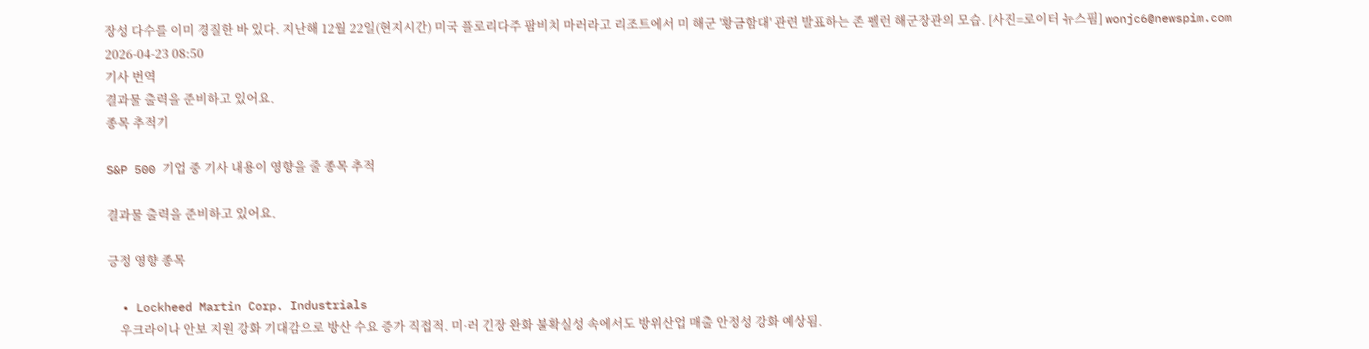장성 다수를 이미 경질한 바 있다. 지난해 12월 22일(현지시간) 미국 플로리다주 팜비치 마러라고 리조트에서 미 해군 '황금함대' 관련 발표하는 존 펠런 해군장관의 모습. [사진=로이터 뉴스핌] wonjc6@newspim.com   2026-04-23 08:50
기사 번역
결과물 출력을 준비하고 있어요.
종목 추적기

S&P 500 기업 중 기사 내용이 영향을 줄 종목 추적

결과물 출력을 준비하고 있어요.

긍정 영향 종목

  • Lockheed Martin Corp. Industrials
    우크라이나 안보 지원 강화 기대감으로 방산 수요 증가 직접적. 미·러 긴장 완화 불확실성 속에서도 방위산업 매출 안정성 강화 예상됨.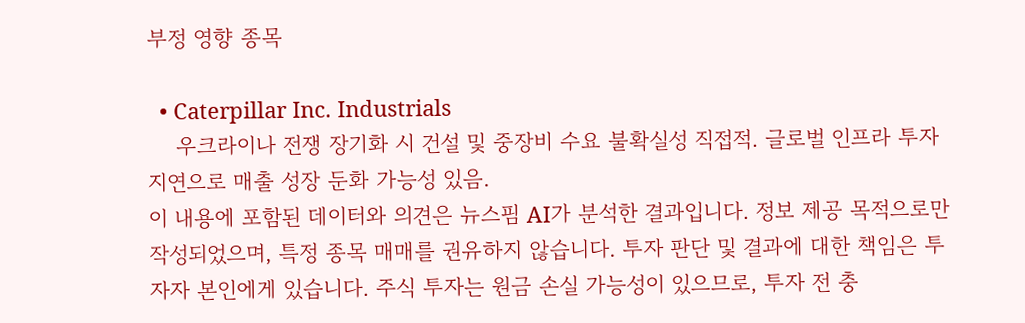부정 영향 종목

  • Caterpillar Inc. Industrials
    우크라이나 전쟁 장기화 시 건설 및 중장비 수요 불확실성 직접적. 글로벌 인프라 투자 지연으로 매출 성장 둔화 가능성 있음.
이 내용에 포함된 데이터와 의견은 뉴스핌 AI가 분석한 결과입니다. 정보 제공 목적으로만 작성되었으며, 특정 종목 매매를 권유하지 않습니다. 투자 판단 및 결과에 대한 책임은 투자자 본인에게 있습니다. 주식 투자는 원금 손실 가능성이 있으므로, 투자 전 충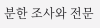분한 조사와 전문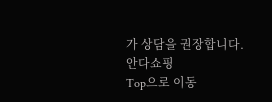가 상담을 권장합니다.
안다쇼핑
Top으로 이동